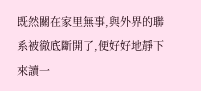既然關在家里無事,與外界的聯系被徹底斷開了,便好好地靜下來讀一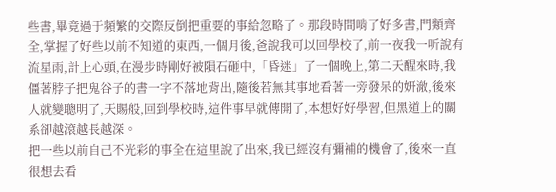些書,畢竟過于頻繁的交際反倒把重要的事給忽略了。那段時間啃了好多書,門類齊全,掌握了好些以前不知道的東西,一個月後,爸說我可以回學校了,前一夜我一听說有流星雨,計上心頭,在漫步時剛好被隕石砸中,「昏迷」了一個晚上,第二天醒來時,我僵著脖子把鬼谷子的書一字不落地背出,隨後若無其事地看著一旁發呆的妍澈,後來人就變聰明了,天賜般,回到學校時,這件事早就傳開了,本想好好學習,但黑道上的關系卻越滾越長越深。
把一些以前自己不光彩的事全在這里說了出來,我已經沒有彌補的機會了,後來一直很想去看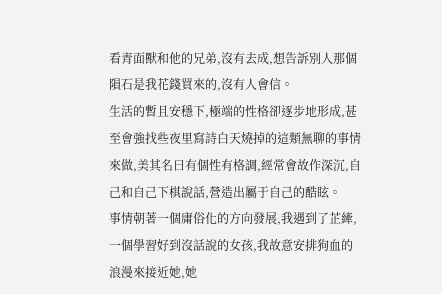看青面獸和他的兄弟,沒有去成,想告訴別人那個隕石是我花錢買來的,沒有人會信。
生活的暫且安穩下,極端的性格卻逐步地形成,甚至會強找些夜里寫詩白天燒掉的這類無聊的事情來做,美其名曰有個性有格調,經常會故作深沉,自己和自己下棋說話,營造出屬于自己的酷眩。
事情朝著一個庸俗化的方向發展,我遇到了芷縴,一個學習好到沒話說的女孩,我故意安排狗血的浪漫來接近她,她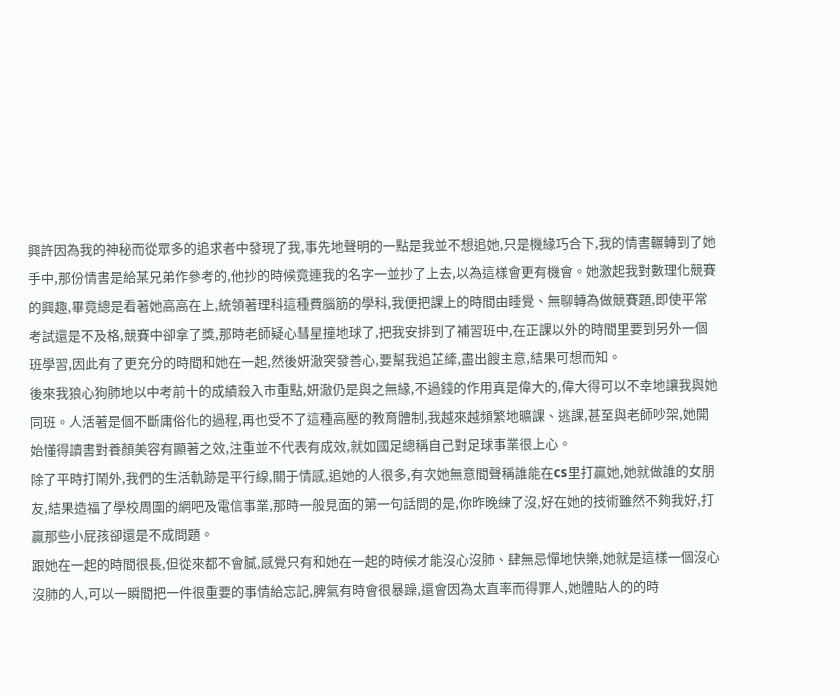興許因為我的神秘而從眾多的追求者中發現了我,事先地聲明的一點是我並不想追她,只是機緣巧合下,我的情書輾轉到了她手中,那份情書是給某兄弟作參考的,他抄的時候竟連我的名字一並抄了上去,以為這樣會更有機會。她激起我對數理化競賽的興趣,畢竟總是看著她高高在上,統領著理科這種費腦筋的學科,我便把課上的時間由睡覺、無聊轉為做競賽題,即使平常考試還是不及格,競賽中卻拿了獎,那時老師疑心彗星撞地球了,把我安排到了補習班中,在正課以外的時間里要到另外一個班學習,因此有了更充分的時間和她在一起,然後妍澈突發善心,要幫我追芷縴,盡出餿主意,結果可想而知。
後來我狼心狗肺地以中考前十的成績殺入市重點,妍澈仍是與之無緣,不過錢的作用真是偉大的,偉大得可以不幸地讓我與她同班。人活著是個不斷庸俗化的過程,再也受不了這種高壓的教育體制,我越來越頻繁地曠課、逃課,甚至與老師吵架,她開始懂得讀書對養顏美容有顯著之效,注重並不代表有成效,就如國足總稱自己對足球事業很上心。
除了平時打鬧外,我們的生活軌跡是平行線,關于情感,追她的人很多,有次她無意間聲稱誰能在cs里打贏她,她就做誰的女朋友,結果造福了學校周圍的網吧及電信事業,那時一般見面的第一句話問的是,你昨晚練了沒,好在她的技術雖然不夠我好,打贏那些小屁孩卻還是不成問題。
跟她在一起的時間很長,但從來都不會膩,感覺只有和她在一起的時候才能沒心沒肺、肆無忌憚地快樂,她就是這樣一個沒心沒肺的人,可以一瞬間把一件很重要的事情給忘記,脾氣有時會很暴躁,還會因為太直率而得罪人,她體貼人的的時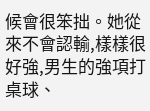候會很笨拙。她從來不會認輸,樣樣很好強,男生的強項打桌球、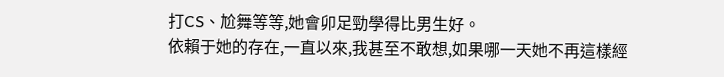打CS、尬舞等等,她會卯足勁學得比男生好。
依賴于她的存在,一直以來,我甚至不敢想,如果哪一天她不再這樣經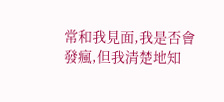常和我見面,我是否會發瘋,但我清楚地知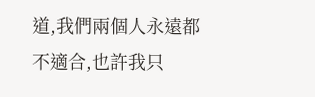道,我們兩個人永遠都不適合,也許我只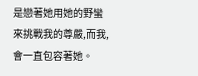是戀著她用她的野蠻來挑戰我的尊嚴,而我,會一直包容著她。